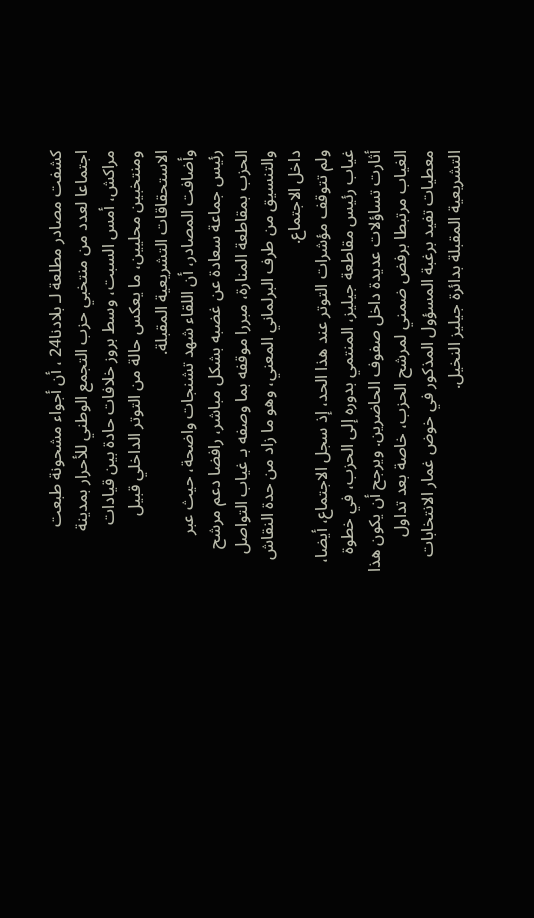كشفت مصادر مطلعة لـ بلادنا24 ، أن أجواء مشحونة طبعت اجتماعا لعدد من منتخبي حزب التجمع الوطني للأحرار بمدينة مراكش، أمس السبت، وسط بروز خلافات حادة بين قيادات ومنتخبين محليين، ما يعكس حالة من التوتر الداخلي قبيل الاستحقاقات التشريعية المقبلة.
وأضافت المصادر، أن اللقاء شهد تشنجات واضحة، حيث عبر رئيس جماعة سعادة عن غضبه بشكل مباشر، رافضا دعم مرشح الحزب بمقاطعة المنارة، مبررا موقفه بما وصفه بـ غياب التواصل والتنسيق من طرف البرلماني المعني، وهو ما زاد من حدة النقاش داخل الاجتماع.
ولم تتوقف مؤشرات التوتر عند هذا الحد، إذ سجل الاجتماع، أيضا، غياب رئيس مقاطعة جيليز، المنتمي بدوره إلى الحزب، في خطوة أثارت تساؤلات عديدة داخل صفوف الحاضرين. ويرجح أن يكون هذا الغياب مرتبطا برفض ضمني لمرشح الحزب، خاصة بعد تداول معطيات تفيد برغبة المسؤول المذكور في خوض غمار الانتخابات التشريعية المقبلة بدائرة جيليز النخيل.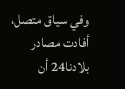وفي سياق متصل، أفادت مصادر بلادنا24 أن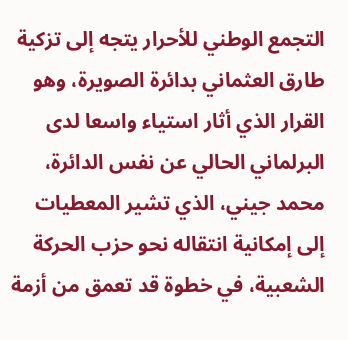التجمع الوطني للأحرار يتجه إلى تزكية طارق العثماني بدائرة الصويرة، وهو القرار الذي أثار استياء واسعا لدى البرلماني الحالي عن نفس الدائرة، محمد جيني، الذي تشير المعطيات إلى إمكانية انتقاله نحو حزب الحركة الشعبية، في خطوة قد تعمق من أزمة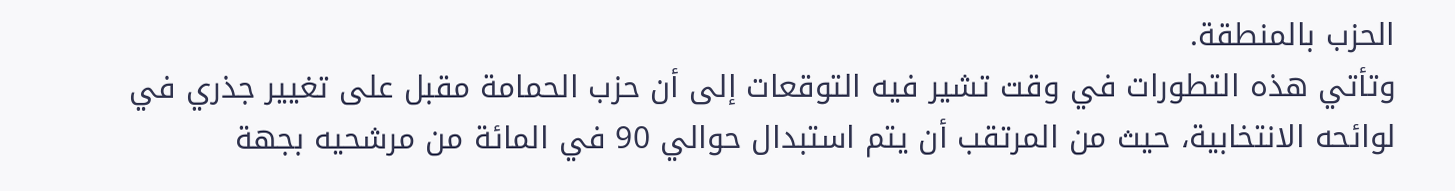الحزب بالمنطقة.
وتأتي هذه التطورات في وقت تشير فيه التوقعات إلى أن حزب الحمامة مقبل على تغيير جذري في لوائحه الانتخابية، حيث من المرتقب أن يتم استبدال حوالي 90 في المائة من مرشحيه بجهة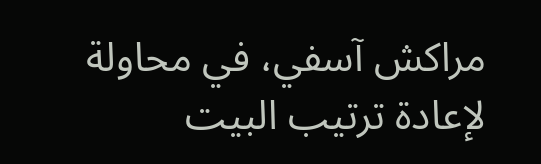مراكش آسفي، في محاولة لإعادة ترتيب البيت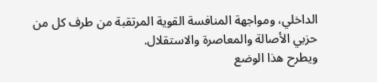الداخلي، ومواجهة المنافسة القوية المرتقبة من طرف كل من حزبي الأصالة والمعاصرة والاستقلال.
ويطرح هذا الوضع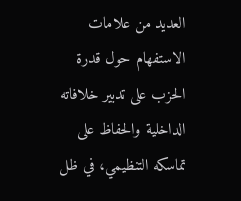العديد من علامات الاستفهام حول قدرة الحزب على تدبير خلافاته الداخلية والحفاظ على تماسكه التنظيمي، في ظل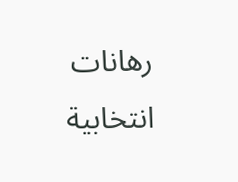رهانات انتخابية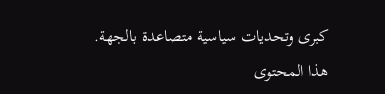كبرى وتحديات سياسية متصاعدة بالجهة.
هذا المحتوى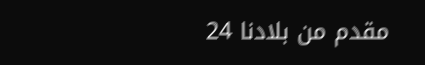مقدم من بلادنا 24